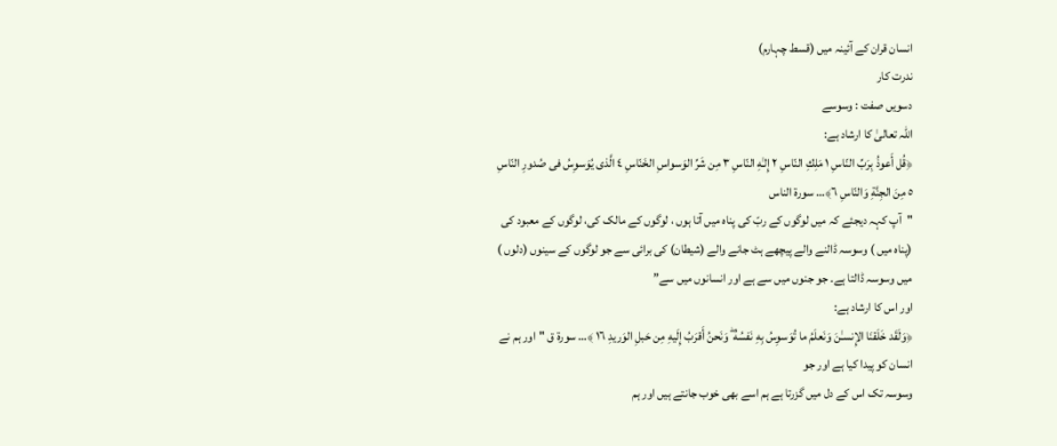انسان قران کے آئینہ میں (قسط چہارم)
ندرت کار
دسویں صفت : وسوسے
اللہ تعالیٰ کا ارشاد ہے:
﴿قُل أَعوذُ بِرَبِّ النّاسِ ١ مَلِكِ النّاسِ ٢ إِلـٰهِ النّاسِ ٣ مِن شَرِّ الوَسواسِ الخَنّاسِ ٤ الَّذى يُوَسوِسُ فى صُدورِ النّاسِ ٥ مِنَ الجِنَّةِ وَالنّاسِ ٦﴾… سورة الناس
"آپ کہہ دیجئے کہ میں لوگوں کے ربّ کی پناہ میں آتا ہوں ، لوگوں کے مالک کی، لوگوں کے معبود کی (پناہ میں ) وسوسہ ڈالنے والے پیچھے ہٹ جانے والے (شیطان) کی برائی سے جو لوگوں کے سینوں (دلوں ) میں وسوسہ ڈالتا ہے۔ جو جنوں میں سے ہے اور انسانوں میں سے”
اور اس کا ارشاد ہے:
﴿وَلَقَد خَلَقنَا الإِنسـٰنَ وَنَعلَمُ ما تُوَسوِسُ بِهِ نَفسُهُ ۖ وَنَحنُ أَقرَبُ إِلَيهِ مِن حَبلِ الوَريدِ ١٦ ﴾… سورة ق "اور ہم نے انسان کو پیدا کیا ہے اور جو
وسوسہ تک اس کے دل میں گزرتا ہے ہم اسے بھی خوب جانتے ہیں اور ہم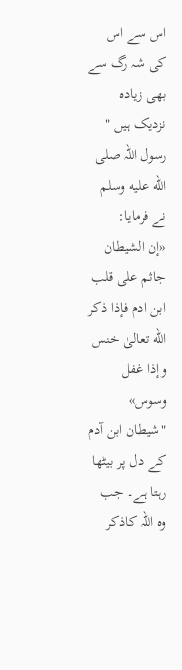اس سے اس کی شہ رگ سے بھی زیادہ نزدیک ہیں "
رسول اللہ صلى الله عليه وسلم نے فرمایا:
«إن الشيطان جاثم علی قلب ابن ادم فإذا ذکر الله تعالیٰ خنس وإذا غفل وسوس»
"شیطان ابن آدم کے دل پر بیٹھا رہتا ہے۔ جب وہ اللہ کاذکر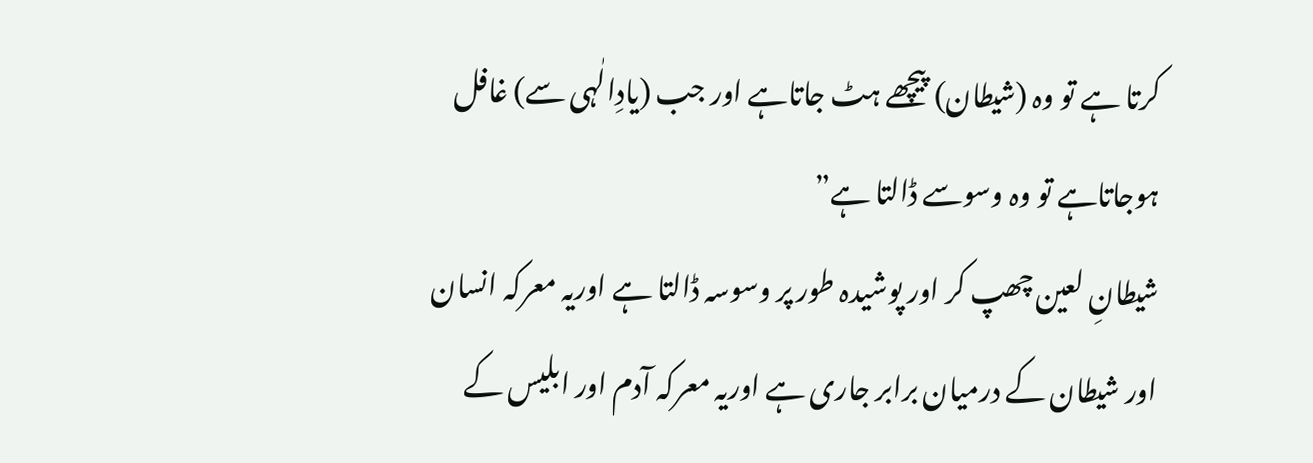کرتا ہے تو وہ (شیطان) پیچھے ہٹ جاتاہے اور جب (یادِالٰہی سے) غافل ہوجاتاہے تو وہ وسوسے ڈالتا ہے”
شیطانِ لعین چھپ کر اور پوشیدہ طور پر وسوسہ ڈالتا ہے اوریہ معرکہ انسان اور شیطان کے درمیان برابر جاری ہے اوریہ معرکہ آدم اور ابلیس کے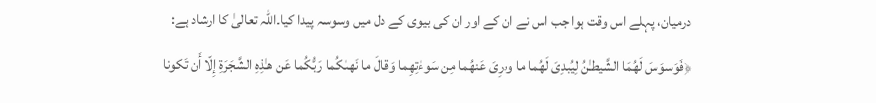درمیان، پہلے اس وقت ہوا جب اس نے ان کے اور ان کی بیوی کے دل میں وسوسہ پیدا کیا۔اللہ تعالیٰ کا ارشاد ہے:
﴿فَوَسوَسَ لَهُمَا الشَّيطـٰنُ لِيُبدِىَ لَهُما ما وۥرِىَ عَنهُما مِن سَوءٰتِهِما وَقالَ ما نَهىٰكُما رَبُّكُما عَن هـٰذِهِ الشَّجَرَةِ إِلّا أَن تَكونا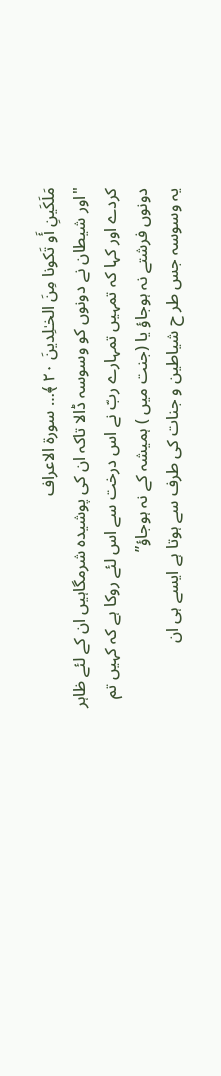مَلَكَينِ أَو تَكونا مِنَ الخـٰلِدينَ ٢٠ ﴾… سورة الاعراف
"اور شیطان نے دونوں کو وسوسہ ڈالا تاکہ ان کی پوشیدہ شرمگاہیں ان کے لئے ظاہر کردے اور کہا کہ تمہیں تمہارے ربّ نے اس درخت سے اس لئے روکا ہے کہ کہیں تم دونوں فرشتے نہ ہوجاؤ یا (جنت میں ) ہمیشہ کے نہ ہوجاؤ”
یہ وسوسہ جس طر ح شیاطین و جنات کی طرف سے ہوتا ہے ایسے ہی ان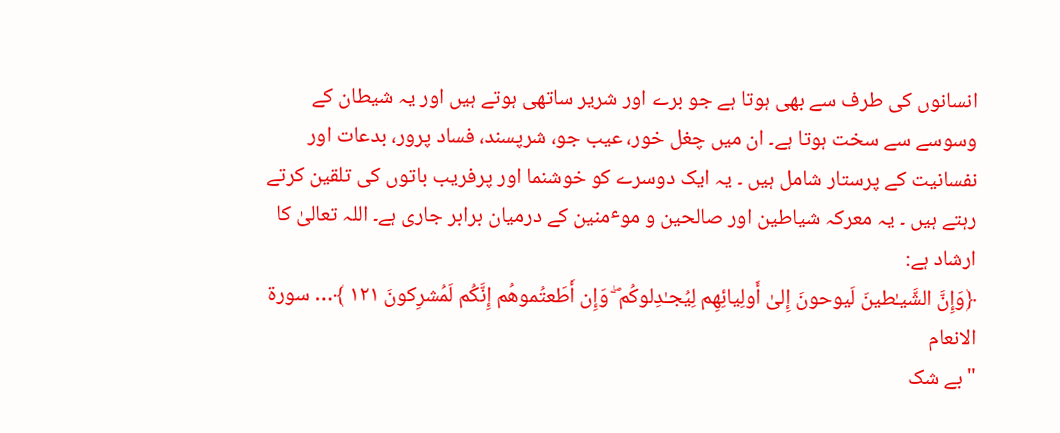انسانوں کی طرف سے بھی ہوتا ہے جو برے اور شریر ساتھی ہوتے ہیں اور یہ شیطان کے وسوسے سے سخت ہوتا ہے۔ ان میں چغل خور، عیب جو، شرپسند، فساد پرور، بدعات اور نفسانیت کے پرستار شامل ہیں ۔ یہ ایک دوسرے کو خوشنما اور پرفریب باتوں کی تلقین کرتے رہتے ہیں ۔ یہ معرکہ شیاطین اور صالحین و موٴمنین کے درمیان برابر جاری ہے۔ اللہ تعالیٰ کا ارشاد ہے:
﴿وَإِنَّ الشَّيـٰطينَ لَيوحونَ إِلىٰ أَولِيائِهِم لِيُجـٰدِلوكُم ۖ وَإِن أَطَعتُموهُم إِنَّكُم لَمُشرِكونَ ١٢١ ﴾… سورة الانعام
"بے شک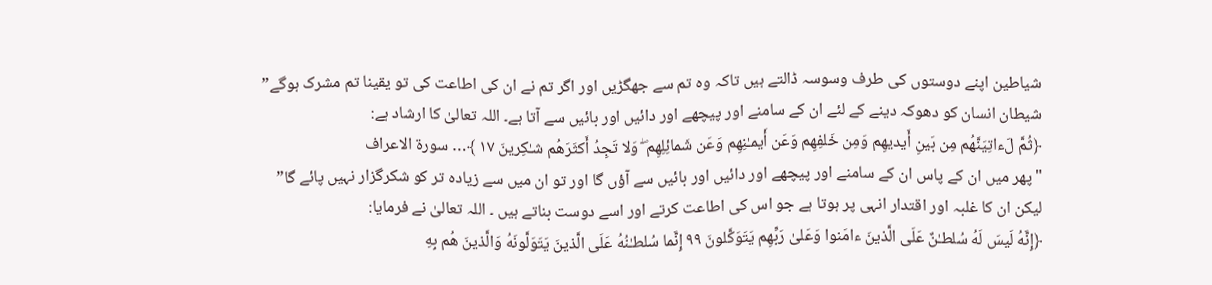شیاطین اپنے دوستوں کی طرف وسوسہ ڈالتے ہیں تاکہ وہ تم سے جھگڑیں اور اگر تم نے ان کی اطاعت کی تو یقینا تم مشرک ہوگے”
شیطان انسان کو دھوکہ دینے کے لئے ان کے سامنے اور پیچھے اور دائیں اور بائیں سے آتا ہے۔ اللہ تعالیٰ کا ارشاد ہے:
﴿ثُمَّ لَءاتِيَنَّهُم مِن بَينِ أَيديهِم وَمِن خَلفِهِم وَعَن أَيمـٰنِهِم وَعَن شَمائِلِهِم ۖ وَلا تَجِدُ أَكثَرَهُم شـٰكِرينَ ١٧ ﴾… سورة الاعراف
"پھر میں ان کے پاس ان کے سامنے اور پیچھے اور دائیں اور بائیں سے آؤں گا اور تو ان میں سے زیادہ تر کو شکرگزار نہیں پائے گا”
لیکن ان کا غلبہ اور اقتدار انہی پر ہوتا ہے جو اس کی اطاعت کرتے اور اسے دوست بناتے ہیں ۔ اللہ تعالیٰ نے فرمایا:
﴿إِنَّهُ لَيسَ لَهُ سُلطـٰنٌ عَلَى الَّذينَ ءامَنوا وَعَلىٰ رَبِّهِم يَتَوَكَّلونَ ٩٩ إِنَّما سُلطـٰنُهُ عَلَى الَّذينَ يَتَوَلَّونَهُ وَالَّذينَ هُم بِهِ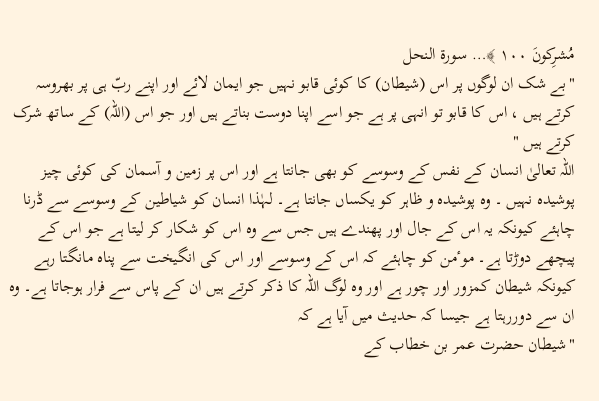مُشرِكونَ ١٠٠ ﴾… سورة النحل
"بے شک ان لوگوں پر اس (شیطان) کا کوئی قابو نہیں جو ایمان لائے اور اپنے ربّ ہی پر بھروسہ کرتے ہیں ، اس کا قابو تو انہی پر ہے جو اسے اپنا دوست بناتے ہیں اور جو اس (اللہ) کے ساتھ شرک کرتے ہیں "
اللہ تعالیٰ انسان کے نفس کے وسوسے کو بھی جانتا ہے اور اس پر زمین و آسمان کی کوئی چیز پوشیدہ نہیں ۔ وہ پوشیدہ و ظاہر کو یکساں جانتا ہے۔ لہٰذا انسان کو شیاطین کے وسوسے سے ڈرنا چاہئے کیونکہ یہ اس کے جال اور پھندے ہیں جس سے وہ اس کو شکار کر لیتا ہے جو اس کے پیچھے دوڑتا ہے۔ موٴمن کو چاہئے کہ اس کے وسوسے اور اس کی انگیخت سے پناہ مانگتا رہے کیونکہ شیطان کمزور اور چور ہے اور وہ لوگ اللہ کا ذکر کرتے ہیں ان کے پاس سے فرار ہوجاتا ہے۔ وہ ان سے دوررہتا ہے جیسا کہ حدیث میں آیا ہے کہ
"شیطان حضرت عمر بن خطاب کے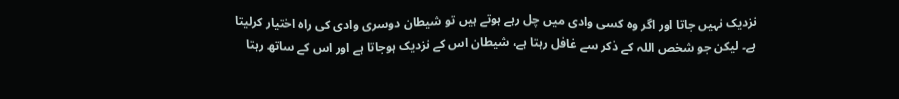نزدیک نہیں جاتا اور اگر وہ کسی وادی میں چل رہے ہوتے ہیں تو شیطان دوسری وادی کی راہ اختیار کرلیتا ہے۔ لیکن جو شخص اللہ کے ذکر سے غافل رہتا ہے، شیطان اس کے نزدیک ہوجاتا ہے اور اس کے ساتھ رہتا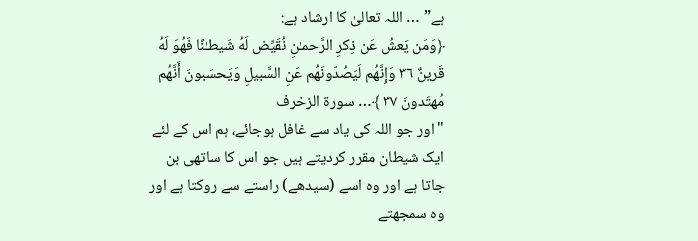ہے” … اللہ تعالیٰ کا ارشاد ہے:
﴿وَمَن يَعشُ عَن ذِكرِ الرَّحمـٰنِ نُقَيِّض لَهُ شَيطـٰنًا فَهُوَ لَهُ قَرينٌ ٣٦ وَإِنَّهُم لَيَصُدّونَهُم عَنِ السَّبيلِ وَيَحسَبونَ أَنَّهُم مُهتَدونَ ٣٧ ﴾… سورة الزخرف
"اور جو اللہ کی یاد سے غافل ہوجائے، ہم اس کے لئے ایک شیطان مقرر کردیتے ہیں جو اس کا ساتھی بن جاتا ہے اور وہ اسے (سیدھے) راستے سے روکتا ہے اور وہ سمجھتے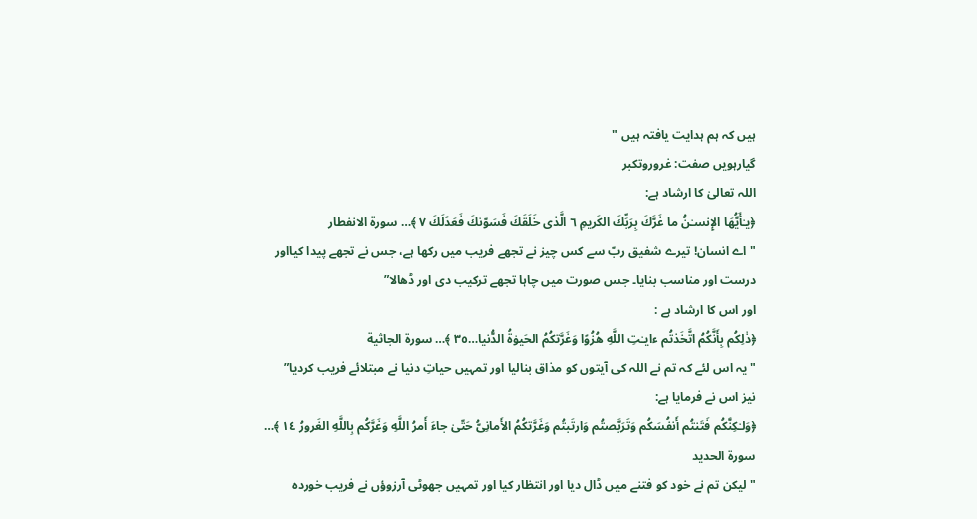ہیں کہ ہم ہدایت یافتہ ہیں "
گیارہویں صفت: غروروتکبر
اللہ تعالیٰ کا ارشاد ہے:
﴿يـٰأَيُّهَا الإِنسـٰنُ ما غَرَّكَ بِرَبِّكَ الكَريمِ ٦ الَّذى خَلَقَكَ فَسَوّىٰكَ فَعَدَلَكَ ٧ ﴾… سورة الانفطار
"اے انسان! تیرے شفیق ربّ سے کس چیز نے تجھے فریب میں رکھا ہے، جس نے تجھے پیدا کیااور درست اور مناسب بنایا۔ جس صورت میں چاہا تجھے ترکیب دی اور ڈھالا”
اور اس کا ارشاد ہے :
﴿ذٰلِكُم بِأَنَّكُمُ اتَّخَذتُم ءايـٰتِ اللَّهِ هُزُوًا وَغَرَّتكُمُ الحَيوٰةُ الدُّنيا…٣٥ ﴾… سورة الجاثية
"یہ اس لئے کہ تم نے اللہ کی آیتوں کو مذاق بنالیا اور تمہیں حیاتِ دنیا نے مبتلائے فریب کردیا”
نیز اس نے فرمایا ہے:
﴿وَلـٰكِنَّكُم فَتَنتُم أَنفُسَكُم وَتَرَبَّصتُم وَارتَبتُم وَغَرَّتكُمُ الأَمانِىُّ حَتّىٰ جاءَ أَمرُ اللَّهِ وَغَرَّكُم بِاللَّهِ الغَرورُ ١٤ ﴾… سورة الحديد
"لیکن تم نے خود کو فتنے میں ڈال دیا اور انتظار کیا اور تمہیں جھوٹی آرزوؤں نے فریب خوردہ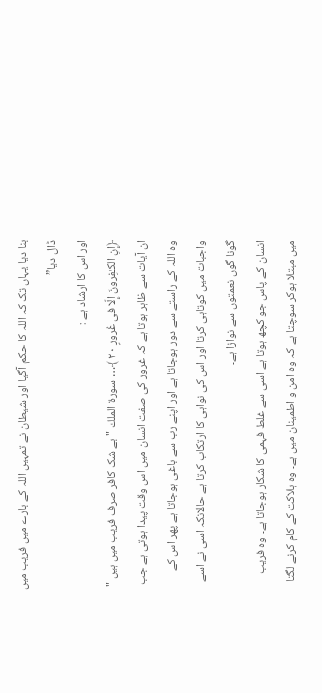بنا دیا یہاں تک کہ اللہ کا حکم آگیا اور شیطان نے تمہیں اللہ کے بارے میں فریب میں ڈال دیا”
اور اس کا ارشاد ہے :
﴿إِنِ الكـٰفِرونَ إِلّا فى غُرورٍ ٢٠ ﴾… سورة الملك "بے شک کافر صرف فریب میں ہیں "
ان آیات سے ظاہر ہوتا ہے کہ غرور کی صفت انسان میں اس وقت پیدا ہوتی ہے جب وہ اللہ کے راستے سے دور ہوجاتا ہے اور اپنے رب سے باغی ہوجاتا ہے پھر اس کے واجبات میں کوتاہی کرتا اور اس کی نواہی کا ارتکاب کرتا ہے حالانکہ اسی نے اسے گونا گوں نعمتوں سے نوازا ہے۔
انسان کے پاس جو کچھ ہوتا ہے اسی سے غلط فہمی کا شکار ہوجاتا ہے۔ وہ فریب میں مبتلا ہوکر سوچتا ہے کہ وہ امن و اطمینان میں ہے۔ وہ ہلاکت کے کام کرنے لگتا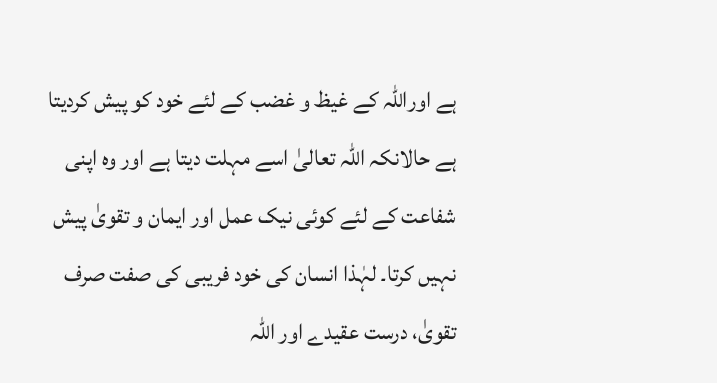ہے اوراللہ کے غیظ و غضب کے لئے خود کو پیش کردیتا ہے حالانکہ اللہ تعالیٰ اسے مہلت دیتا ہے اور وہ اپنی شفاعت کے لئے کوئی نیک عمل اور ایمان و تقویٰ پیش نہیں کرتا۔ لہٰذا انسان کی خود فریبی کی صفت صرف تقویٰ، درست عقیدے اور اللہ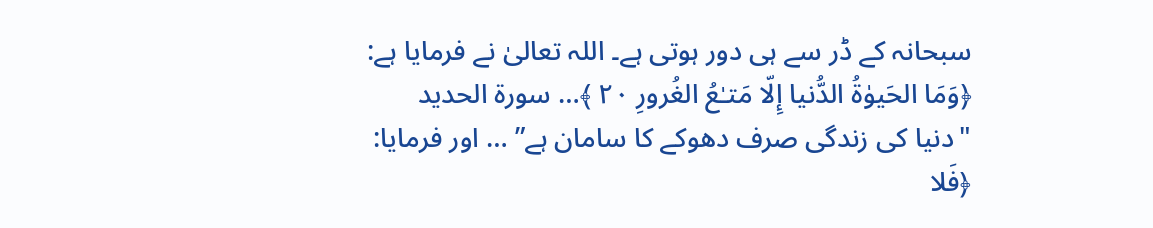سبحانہ کے ڈر سے ہی دور ہوتی ہے۔ اللہ تعالیٰ نے فرمایا ہے:
﴿وَمَا الحَيوٰةُ الدُّنيا إِلّا مَتـٰعُ الغُرورِ ٢٠ ﴾… سورة الحديد
"دنیا کی زندگی صرف دھوکے کا سامان ہے” … اور فرمایا:
﴿فَلا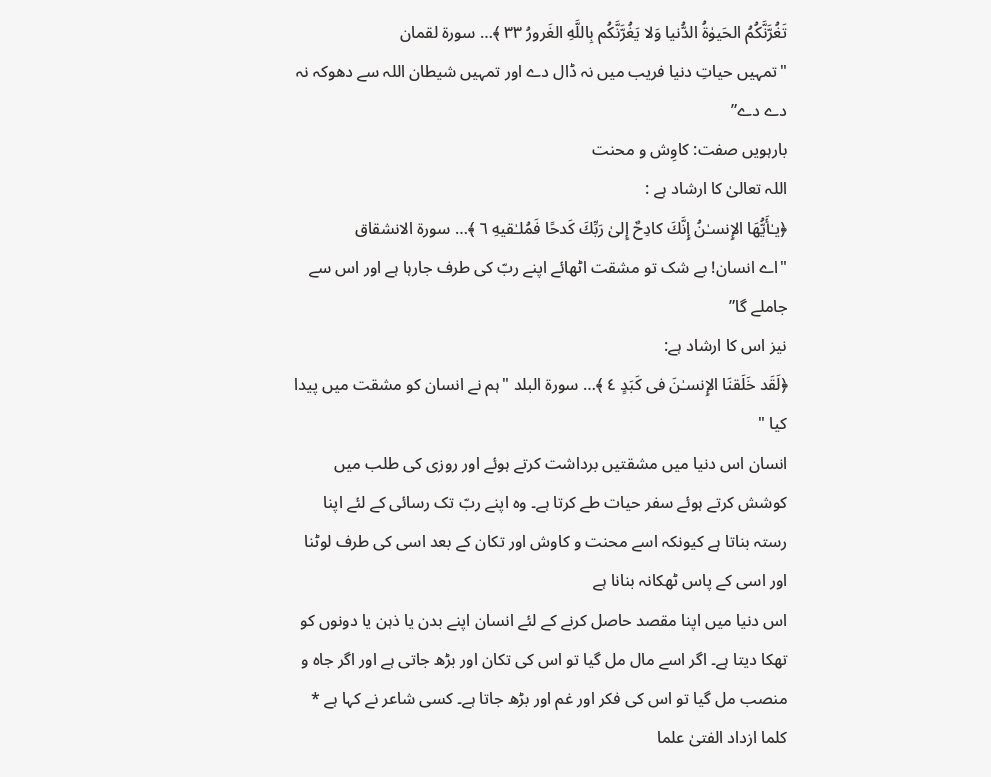تَغُرَّنَّكُمُ الحَيوٰةُ الدُّنيا وَلا يَغُرَّنَّكُم بِاللَّهِ الغَرورُ ٣٣ ﴾… سورة لقمان
"تمہیں حیاتِ دنیا فریب میں نہ ڈال دے اور تمہیں شیطان اللہ سے دھوکہ نہ دے دے”
بارہویں صفت: کاوِش و محنت
اللہ تعالیٰ کا ارشاد ہے :
﴿يـٰأَيُّهَا الإِنسـٰنُ إِنَّكَ كادِحٌ إِلىٰ رَبِّكَ كَدحًا فَمُلـٰقيهِ ٦ ﴾… سورة الانشقاق
"اے انسان! بے شک تو مشقت اٹھائے اپنے ربّ کی طرف جارہا ہے اور اس سے جاملے گا”
نیز اس کا ارشاد ہے:
﴿لَقَد خَلَقنَا الإِنسـٰنَ فى كَبَدٍ ٤ ﴾… سورة البلد "ہم نے انسان کو مشقت میں پیدا کیا "
انسان اس دنیا میں مشقتیں برداشت کرتے ہوئے اور روزی کی طلب میں کوشش کرتے ہوئے سفر حیات طے کرتا ہے۔ وہ اپنے ربّ تک رسائی کے لئے اپنا رستہ بناتا ہے کیونکہ اسے محنت و کاوش اور تکان کے بعد اسی کی طرف لوٹنا اور اسی کے پاس ٹھکانہ بنانا ہے
اس دنیا میں اپنا مقصد حاصل کرنے کے لئے انسان اپنے بدن یا ذہن یا دونوں کو تھکا دیتا ہے۔ اگر اسے مال مل گیا تو اس کی تکان اور بڑھ جاتی ہے اور اگر جاہ و منصب مل گیا تو اس کی فکر اور غم اور بڑھ جاتا ہے۔ کسی شاعر نے کہا ہے *
کلما ازداد الفتیٰ علما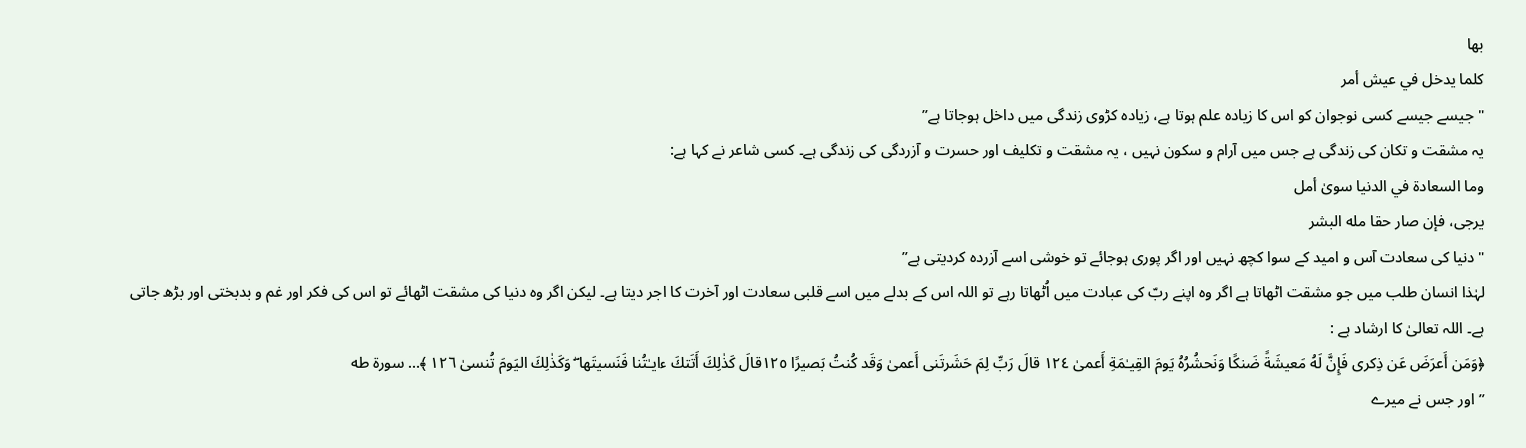بها
کلما يدخل في عيش أمر
"جیسے جیسے کسی نوجوان کو اس کا زیادہ علم ہوتا ہے، زیادہ کڑوی زندگی میں داخل ہوجاتا ہے”
یہ مشقت و تکان کی زندگی ہے جس میں آرام و سکون نہیں ، یہ مشقت و تکلیف اور حسرت و آزردگی کی زندگی ہے۔ کسی شاعر نے کہا ہے:
وما السعادة في الدنيا سویٰ أمل
يرجی، فإن صار حقا مله البشر
"دنیا کی سعادت آس و امید کے سوا کچھ نہیں اور اگر پوری ہوجائے تو خوشی اسے آزردہ کردیتی ہے”
لہٰذا انسان طلب میں جو مشقت اٹھاتا ہے اگر وہ اپنے ربّ کی عبادت میں اُٹھاتا رہے تو اللہ اس کے بدلے میں اسے قلبی سعادت اور آخرت کا اجر دیتا ہے۔ لیکن اگر وہ دنیا کی مشقت اٹھائے تو اس کی فکر اور غم و بدبختی اور بڑھ جاتی ہے۔ اللہ تعالیٰ کا ارشاد ہے :
﴿وَمَن أَعرَضَ عَن ذِكرى فَإِنَّ لَهُ مَعيشَةً ضَنكًا وَنَحشُرُهُ يَومَ القِيـٰمَةِ أَعمىٰ ١٢٤ قالَ رَبِّ لِمَ حَشَرتَنى أَعمىٰ وَقَد كُنتُ بَصيرًا ١٢٥قالَ كَذٰلِكَ أَتَتكَ ءايـٰتُنا فَنَسيتَها ۖ وَكَذٰلِكَ اليَومَ تُنسىٰ ١٢٦ ﴾… سورة طه
” اور جس نے میرے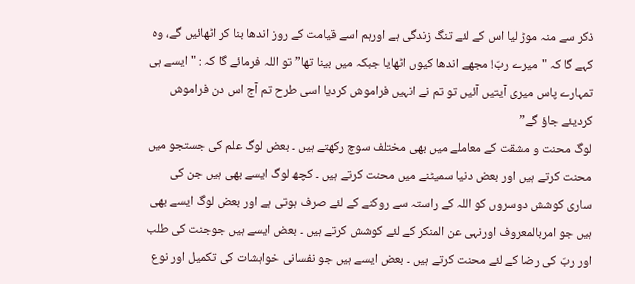ذکر سے منہ موڑ لیا اس کے لئے تنگ زندگی ہے اورہم اسے قیامت کے روز اندھا بنا کر اٹھائیں گے، وہ کہے گا کہ "میرے ربّ! مجھے اندھا کیوں اٹھایا جبکہ میں بینا تھا” تو اللہ فرمائے گا کہ : "ایسے ہی تمہارے پاس میری آیتیں آئیں تو تم نے انہیں فراموش کردیا اسی طرح تم آج اس دن فراموش کردیئے جاؤ گے”
لوگ محنت و مشقت کے معاملے میں بھی مختلف سوچ رکھتے ہیں ۔ بعض لوگ علم کی جستجو میں محنت کرتے ہیں اور بعض دنیا سمیٹنے میں محنت کرتے ہیں ۔ کچھ لوگ ایسے بھی ہیں جن کی ساری کوشش دوسروں کو اللہ کے راستہ سے روکنے کے لئے صرف ہوتی ہے اور بعض لوگ ایسے بھی ہیں جو امربالمعروف اورنہی عن المنکر کے لئے کوشش کرتے ہیں ۔ بعض ایسے ہیں جوجنت کی طلب اور ربّ کی رضا کے لئے محنت کرتے ہیں ۔ بعض ایسے ہیں جو نفسانی خواہشات کی تکمیل اور نوع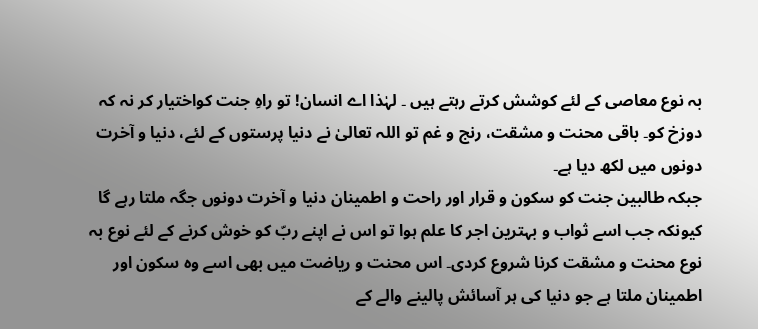بہ نوع معاصی کے لئے کوشش کرتے رہتے ہیں ۔ لہٰذا اے انسان! تو راہِ جنت کواختیار کر نہ کہ دوزخ کو۔ باقی محنت و مشقت، رنج و غم تو اللہ تعالیٰ نے دنیا پرستوں کے لئے، دنیا و آخرت دونوں میں لکھ دیا ہے۔
جبکہ طالبین جنت کو سکون و قرار اور راحت و اطمینان دنیا و آخرت دونوں جگہ ملتا رہے گا کیونکہ جب اسے ثواب و بہترین اجر کا علم ہوا تو اس نے اپنے ربّ کو خوش کرنے کے لئے نوع بہ نوع محنت و مشقت کرنا شروع کردی۔ اس محنت و ریاضت میں بھی اسے وہ سکون اور اطمینان ملتا ہے جو دنیا کی ہر آسائش پالینے والے کے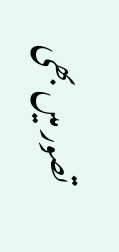تصور میں بھی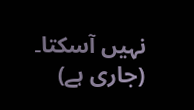نہیں آسکتا۔
(جاری ہے)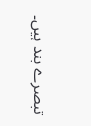تبصرے بند ہیں۔